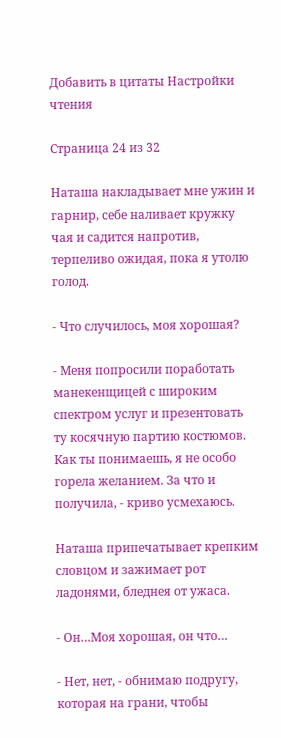Добавить в цитаты Настройки чтения

Страница 24 из 32

Наташа накладывает мне ужин и гарнир, себе наливает кружку чая и садится напротив, терпеливо ожидая, пока я утолю голод.

- Что случилось, моя хорошая?

- Меня попросили поработать манекенщицей с широким спектром услуг и презентовать ту косячную партию костюмов. Как ты понимаешь, я не особо горела желанием. За что и получила, - криво усмехаюсь.

Наташа припечатывает крепким словцом и зажимает рот ладонями, бледнея от ужаса.

- Он…Моя хорошая, он что…

- Нет, нет, - обнимаю подругу, которая на грани, чтобы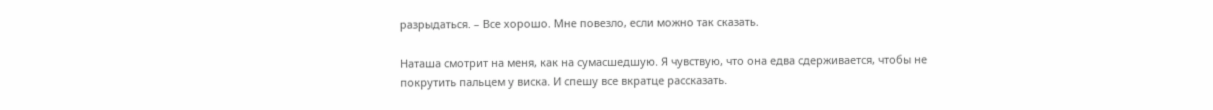разрыдаться. – Все хорошо. Мне повезло, если можно так сказать.

Наташа смотрит на меня, как на сумасшедшую. Я чувствую, что она едва сдерживается, чтобы не покрутить пальцем у виска. И спешу все вкратце рассказать.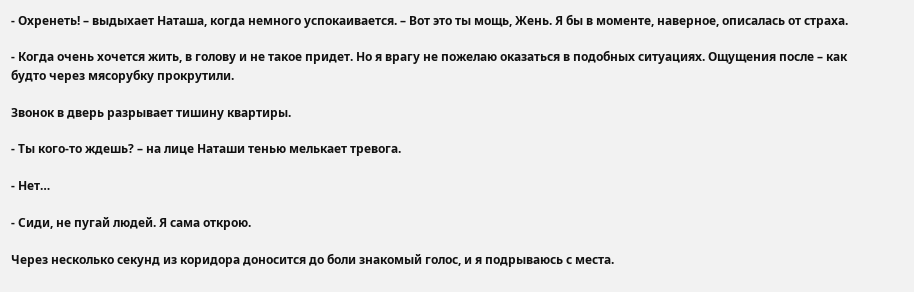- Охренеть! – выдыхает Наташа, когда немного успокаивается. – Вот это ты мощь, Жень. Я бы в моменте, наверное, описалась от страха.

- Когда очень хочется жить, в голову и не такое придет. Но я врагу не пожелаю оказаться в подобных ситуациях. Ощущения после – как будто через мясорубку прокрутили.

Звонок в дверь разрывает тишину квартиры.

- Ты кого-то ждешь? – на лице Наташи тенью мелькает тревога.

- Нет…

- Сиди, не пугай людей. Я сама открою.

Через несколько секунд из коридора доносится до боли знакомый голос, и я подрываюсь с места.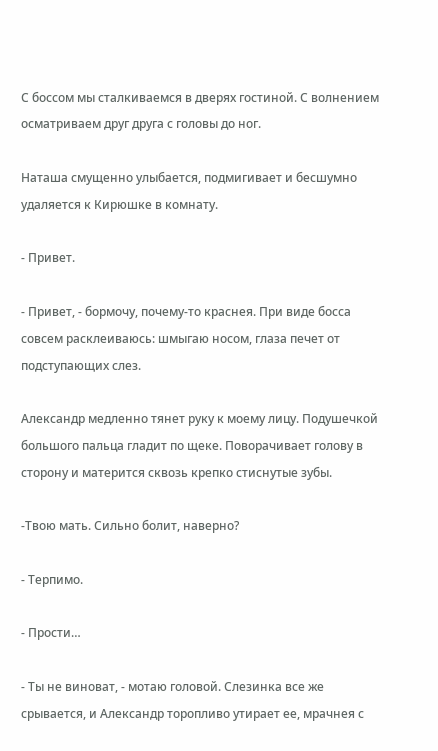С боссом мы сталкиваемся в дверях гостиной. С волнением осматриваем друг друга с головы до ног.

Наташа смущенно улыбается, подмигивает и бесшумно удаляется к Кирюшке в комнату.

- Привет.

- Привет, - бормочу, почему-то краснея. При виде босса совсем расклеиваюсь: шмыгаю носом, глаза печет от подступающих слез.

Александр медленно тянет руку к моему лицу. Подушечкой большого пальца гладит по щеке. Поворачивает голову в сторону и матерится сквозь крепко стиснутые зубы.

-Твою мать. Сильно болит, наверно?

- Терпимо.

- Прости…

- Ты не виноват, - мотаю головой. Слезинка все же срывается, и Александр торопливо утирает ее, мрачнея с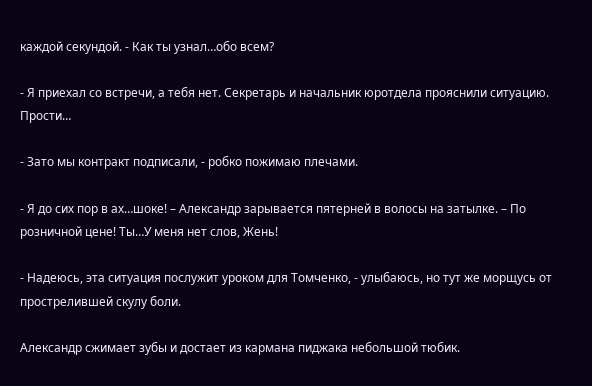каждой секундой. - Как ты узнал…обо всем?

- Я приехал со встречи, а тебя нет. Секретарь и начальник юротдела прояснили ситуацию. Прости…

- Зато мы контракт подписали, - робко пожимаю плечами.

- Я до сих пор в ах…шоке! – Александр зарывается пятерней в волосы на затылке. – По розничной цене! Ты…У меня нет слов, Жень!

- Надеюсь, эта ситуация послужит уроком для Томченко, - улыбаюсь, но тут же морщусь от прострелившей скулу боли.

Александр сжимает зубы и достает из кармана пиджака небольшой тюбик.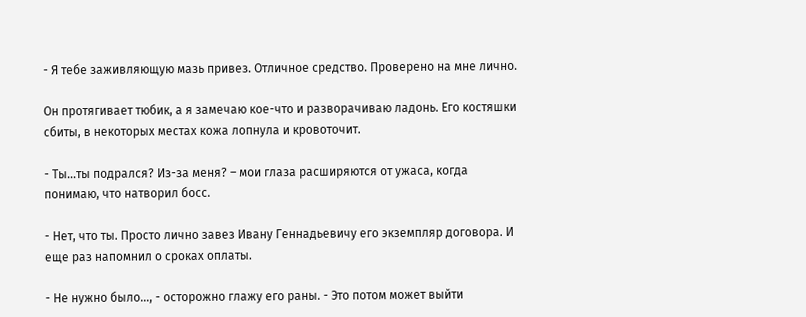- Я тебе заживляющую мазь привез. Отличное средство. Проверено на мне лично.

Он протягивает тюбик, а я замечаю кое-что и разворачиваю ладонь. Его костяшки сбиты, в некоторых местах кожа лопнула и кровоточит.

- Ты…ты подрался? Из-за меня? – мои глаза расширяются от ужаса, когда понимаю, что натворил босс.

- Нет, что ты. Просто лично завез Ивану Геннадьевичу его экземпляр договора. И еще раз напомнил о сроках оплаты.

- Не нужно было…, - осторожно глажу его раны. - Это потом может выйти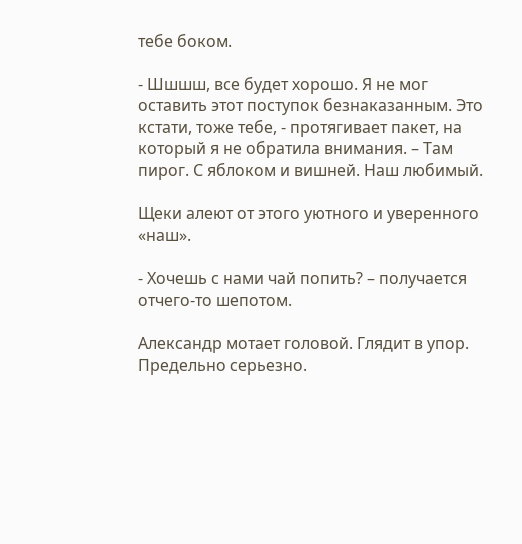тебе боком.

- Шшшш, все будет хорошо. Я не мог оставить этот поступок безнаказанным. Это кстати, тоже тебе, - протягивает пакет, на который я не обратила внимания. – Там пирог. С яблоком и вишней. Наш любимый.

Щеки алеют от этого уютного и уверенного «наш».

- Хочешь с нами чай попить? – получается отчего-то шепотом.

Александр мотает головой. Глядит в упор. Предельно серьезно.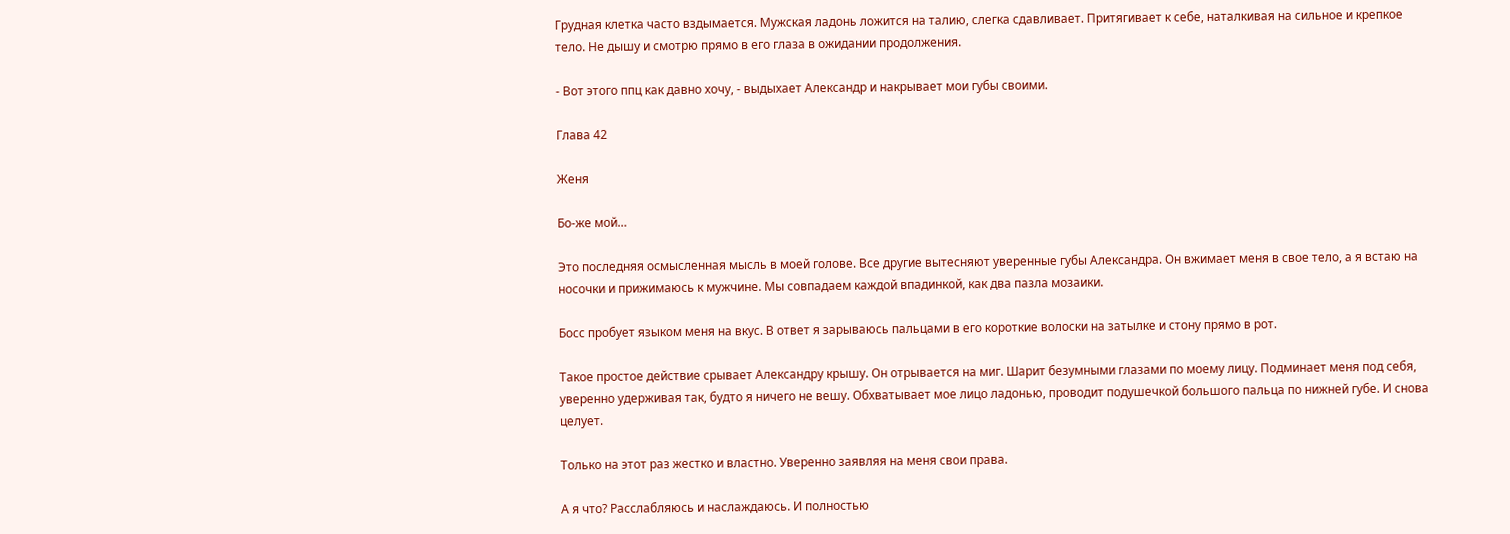Грудная клетка часто вздымается. Мужская ладонь ложится на талию, слегка сдавливает. Притягивает к себе, наталкивая на сильное и крепкое тело. Не дышу и смотрю прямо в его глаза в ожидании продолжения.

- Вот этого ппц как давно хочу, - выдыхает Александр и накрывает мои губы своими.

Глава 42

Женя

Бо-же мой…

Это последняя осмысленная мысль в моей голове. Все другие вытесняют уверенные губы Александра. Он вжимает меня в свое тело, а я встаю на носочки и прижимаюсь к мужчине. Мы совпадаем каждой впадинкой, как два пазла мозаики.

Босс пробует языком меня на вкус. В ответ я зарываюсь пальцами в его короткие волоски на затылке и стону прямо в рот.

Такое простое действие срывает Александру крышу. Он отрывается на миг. Шарит безумными глазами по моему лицу. Подминает меня под себя, уверенно удерживая так, будто я ничего не вешу. Обхватывает мое лицо ладонью, проводит подушечкой большого пальца по нижней губе. И снова целует.

Только на этот раз жестко и властно. Уверенно заявляя на меня свои права.

А я что? Расслабляюсь и наслаждаюсь. И полностью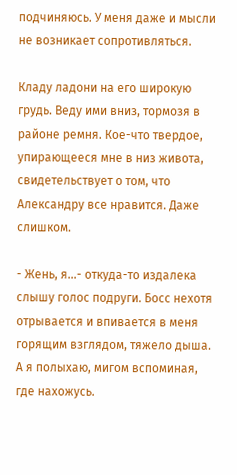подчиняюсь. У меня даже и мысли не возникает сопротивляться.

Кладу ладони на его широкую грудь. Веду ими вниз, тормозя в районе ремня. Кое-что твердое, упирающееся мне в низ живота, свидетельствует о том, что Александру все нравится. Даже слишком.

- Жень, я…- откуда-то издалека слышу голос подруги. Босс нехотя отрывается и впивается в меня горящим взглядом, тяжело дыша. А я полыхаю, мигом вспоминая, где нахожусь.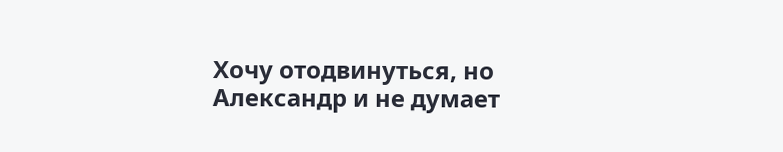Хочу отодвинуться, но Александр и не думает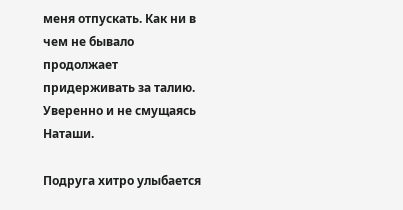меня отпускать. Как ни в чем не бывало продолжает придерживать за талию. Уверенно и не смущаясь Наташи.

Подруга хитро улыбается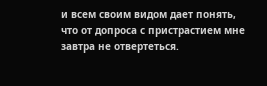и всем своим видом дает понять, что от допроса с пристрастием мне завтра не отвертеться.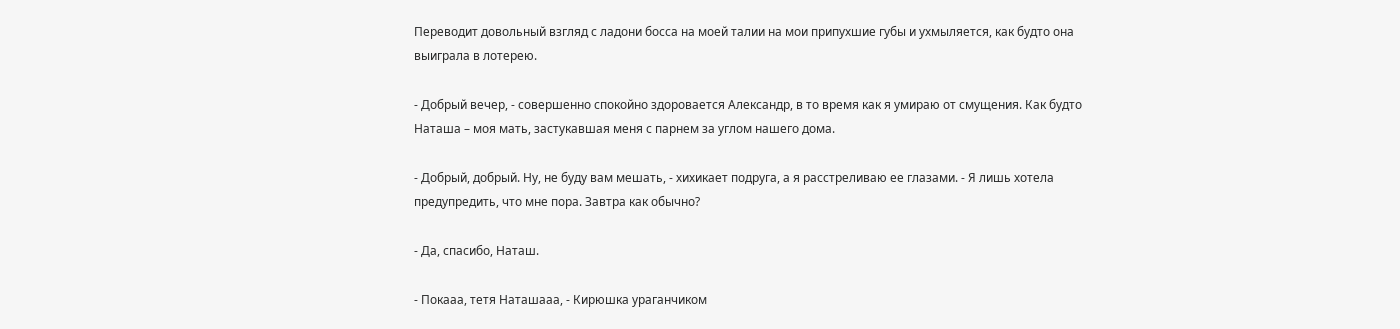Переводит довольный взгляд с ладони босса на моей талии на мои припухшие губы и ухмыляется, как будто она выиграла в лотерею.

- Добрый вечер, - совершенно спокойно здоровается Александр, в то время как я умираю от смущения. Как будто Наташа – моя мать, застукавшая меня с парнем за углом нашего дома.

- Добрый, добрый. Ну, не буду вам мешать, - хихикает подруга, а я расстреливаю ее глазами. - Я лишь хотела предупредить, что мне пора. Завтра как обычно?

- Да, спасибо, Наташ.

- Покааа, тетя Наташааа, - Кирюшка ураганчиком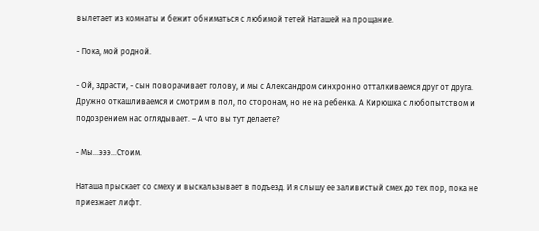вылетает из комнаты и бежит обниматься с любимой тетей Наташей на прощание.

- Пока, мой родной.

- Ой, здрасти, - сын поворачивает голову, и мы с Александром синхронно отталкиваемся друг от друга. Дружно откашливаемся и смотрим в пол, по сторонам, но не на ребенка. А Кирюшка с любопытством и подозрением нас оглядывает. – А что вы тут делаете?

- Мы…эээ…Стоим.

Наташа прыскает со смеху и выскальзывает в подъезд. И я слышу ее заливистый смех до тех пор, пока не приезжает лифт.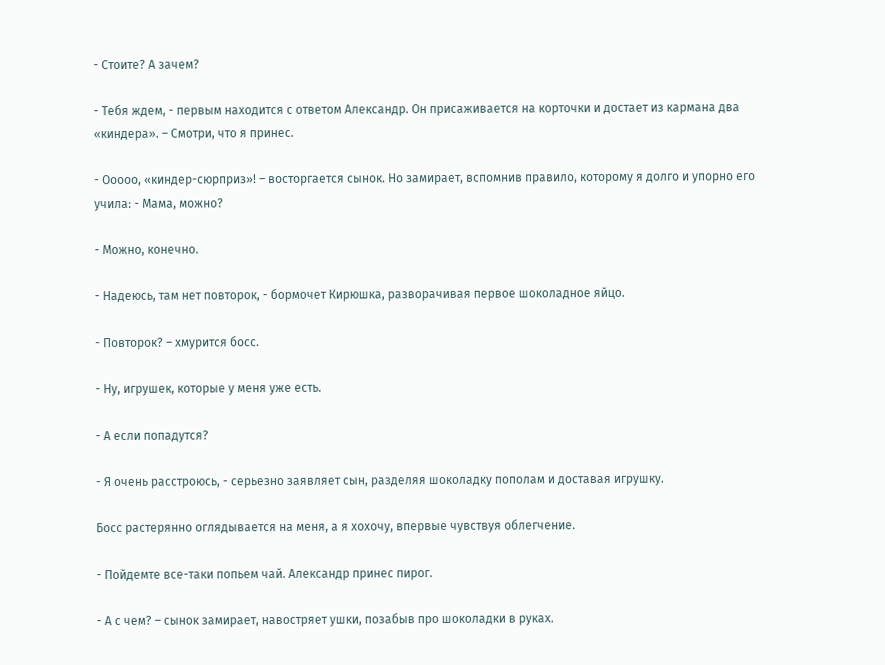- Стоите? А зачем?

- Тебя ждем, - первым находится с ответом Александр. Он присаживается на корточки и достает из кармана два «киндера». – Смотри, что я принес.

- Ооооо, «киндер-сюрприз»! – восторгается сынок. Но замирает, вспомнив правило, которому я долго и упорно его учила: - Мама, можно?

- Можно, конечно.

- Надеюсь, там нет повторок, - бормочет Кирюшка, разворачивая первое шоколадное яйцо.

- Повторок? – хмурится босс.

- Ну, игрушек, которые у меня уже есть.

- А если попадутся?

- Я очень расстроюсь, - серьезно заявляет сын, разделяя шоколадку пополам и доставая игрушку.

Босс растерянно оглядывается на меня, а я хохочу, впервые чувствуя облегчение.

- Пойдемте все-таки попьем чай. Александр принес пирог.

- А с чем? – сынок замирает, навостряет ушки, позабыв про шоколадки в руках.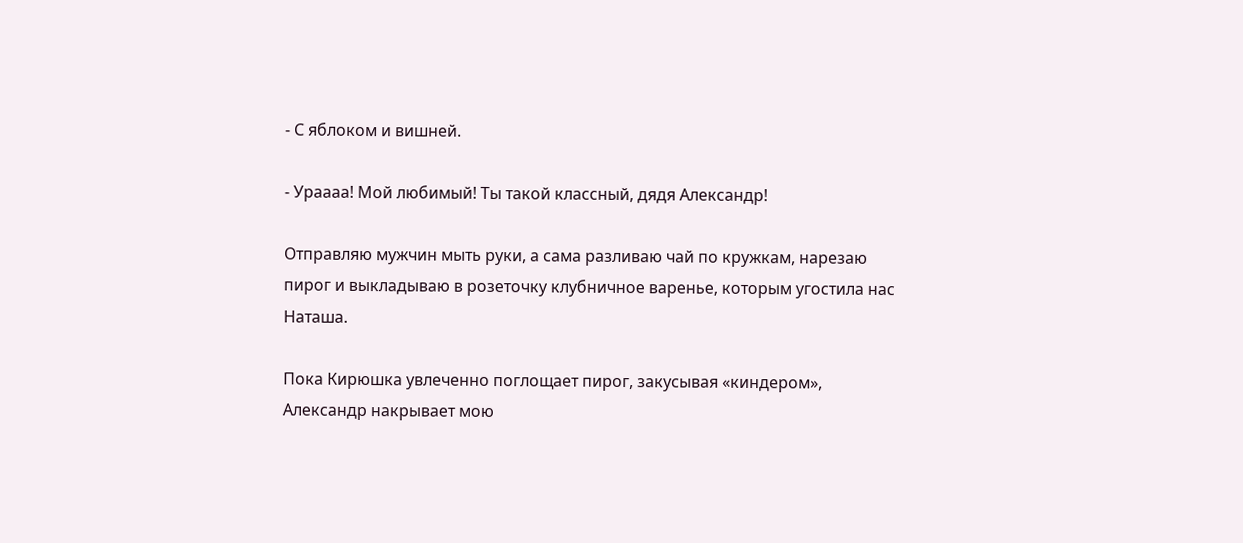- С яблоком и вишней.

- Ураааа! Мой любимый! Ты такой классный, дядя Александр!

Отправляю мужчин мыть руки, а сама разливаю чай по кружкам, нарезаю пирог и выкладываю в розеточку клубничное варенье, которым угостила нас Наташа.

Пока Кирюшка увлеченно поглощает пирог, закусывая «киндером», Александр накрывает мою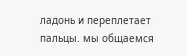ладонь и переплетает пальцы. мы общаемся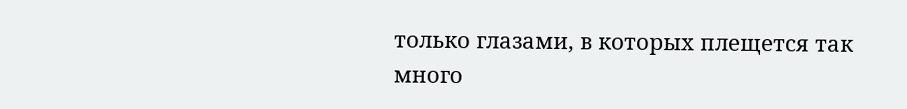только глазами, в которых плещется так много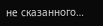не сказанного…